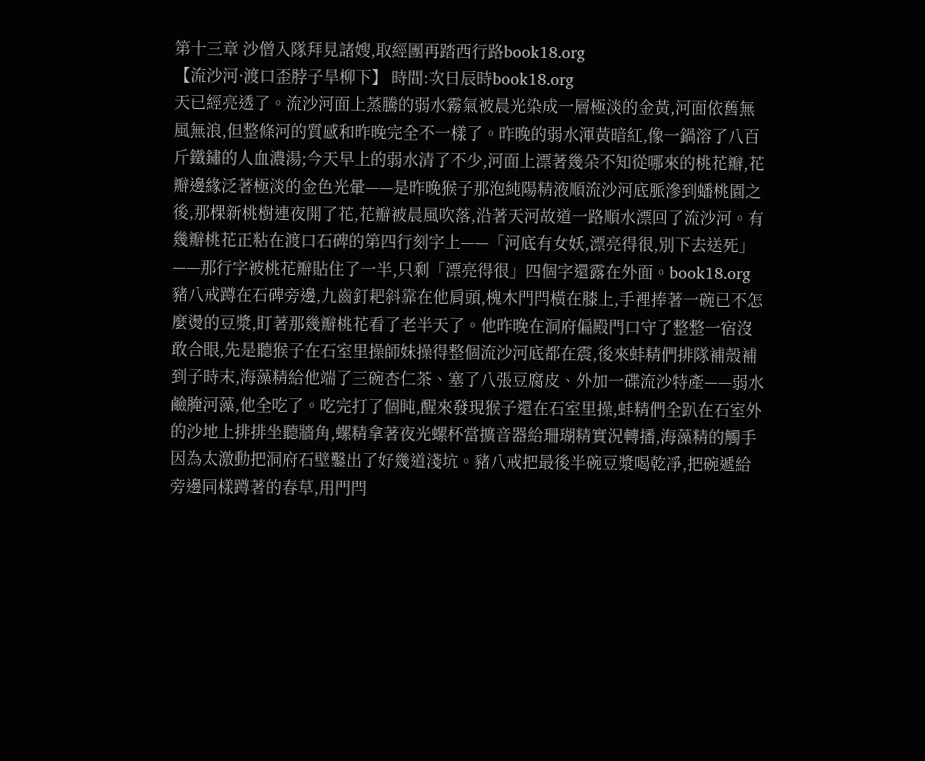第十三章 沙僧入隊拜見諸嫂,取經團再踏西行路book18.org
【流沙河·渡口歪脖子旱柳下】 時間:次日辰時book18.org
天已經亮透了。流沙河面上蒸騰的弱水霧氣被晨光染成一層極淡的金黃,河面依舊無風無浪,但整條河的質感和昨晚完全不一樣了。昨晚的弱水渾黃暗紅,像一鍋溶了八百斤鐵鏽的人血濃湯;今天早上的弱水清了不少,河面上漂著幾朵不知從哪來的桃花瓣,花瓣邊緣泛著極淡的金色光暈——是昨晚猴子那泡純陽精液順流沙河底脈滲到蟠桃園之後,那棵新桃樹連夜開了花,花瓣被晨風吹落,沿著天河故道一路順水漂回了流沙河。有幾瓣桃花正粘在渡口石碑的第四行刻字上——「河底有女妖,漂亮得很,別下去送死」——那行字被桃花瓣貼住了一半,只剩「漂亮得很」四個字還露在外面。book18.org
豬八戒蹲在石碑旁邊,九齒釘耙斜靠在他肩頭,槐木門閂橫在膝上,手裡捧著一碗已不怎麼燙的豆漿,盯著那幾瓣桃花看了老半天了。他昨晚在洞府偏殿門口守了整整一宿沒敢合眼,先是聽猴子在石室里操師妹操得整個流沙河底都在震,後來蚌精們排隊補殼補到子時末,海藻精給他端了三碗杏仁茶、塞了八張豆腐皮、外加一碟流沙特產——弱水鹼腌河藻,他全吃了。吃完打了個盹,醒來發現猴子還在石室里操,蚌精們全趴在石室外的沙地上排排坐聽牆角,螺精拿著夜光螺杯當擴音器給珊瑚精實況轉播,海藻精的觸手因為太激動把洞府石壁鑿出了好幾道淺坑。豬八戒把最後半碗豆漿喝乾凈,把碗遞給旁邊同樣蹲著的春草,用門閂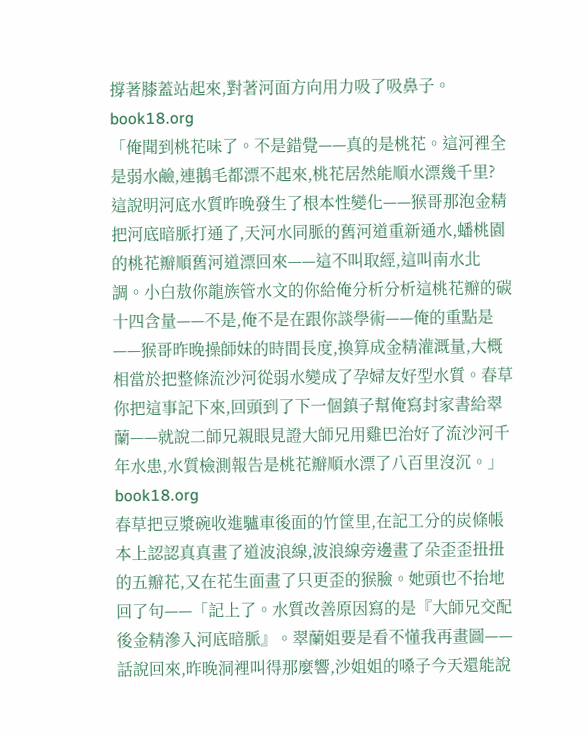撐著膝蓋站起來,對著河面方向用力吸了吸鼻子。book18.org
「俺聞到桃花味了。不是錯覺——真的是桃花。這河裡全是弱水鹼,連鵝毛都漂不起來,桃花居然能順水漂幾千里?這說明河底水質昨晚發生了根本性變化——猴哥那泡金精把河底暗脈打通了,天河水同脈的舊河道重新通水,蟠桃園的桃花瓣順舊河道漂回來——這不叫取經,這叫南水北調。小白敖你龍族管水文的你給俺分析分析這桃花瓣的碳十四含量——不是,俺不是在跟你談學術——俺的重點是——猴哥昨晚操師妹的時間長度,換算成金精灌溉量,大概相當於把整條流沙河從弱水變成了孕婦友好型水質。春草你把這事記下來,回頭到了下一個鎮子幫俺寫封家書給翠蘭——就說二師兄親眼見證大師兄用雞巴治好了流沙河千年水患,水質檢測報告是桃花瓣順水漂了八百里沒沉。」book18.org
春草把豆漿碗收進驢車後面的竹筐里,在記工分的炭條帳本上認認真真畫了道波浪線,波浪線旁邊畫了朵歪歪扭扭的五瓣花,又在花生面畫了只更歪的猴臉。她頭也不抬地回了句——「記上了。水質改善原因寫的是『大師兄交配後金精滲入河底暗脈』。翠蘭姐要是看不懂我再畫圖——話說回來,昨晚洞裡叫得那麼響,沙姐姐的嗓子今天還能說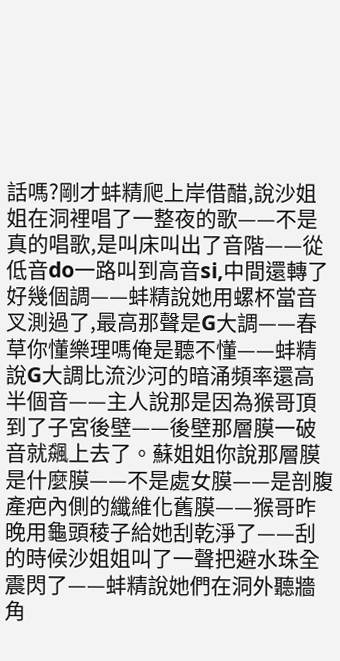話嗎?剛才蚌精爬上岸借醋,說沙姐姐在洞裡唱了一整夜的歌——不是真的唱歌,是叫床叫出了音階——從低音do一路叫到高音si,中間還轉了好幾個調——蚌精說她用螺杯當音叉測過了,最高那聲是G大調——春草你懂樂理嗎俺是聽不懂——蚌精說G大調比流沙河的暗涌頻率還高半個音——主人說那是因為猴哥頂到了子宮後壁——後壁那層膜一破音就飆上去了。蘇姐姐你說那層膜是什麼膜——不是處女膜——是剖腹產疤內側的纖維化舊膜——猴哥昨晚用龜頭稜子給她刮乾淨了——刮的時候沙姐姐叫了一聲把避水珠全震閃了——蚌精說她們在洞外聽牆角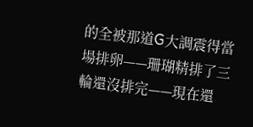的全被那道G大調震得當場排卵——珊瑚精排了三輪還沒排完——現在還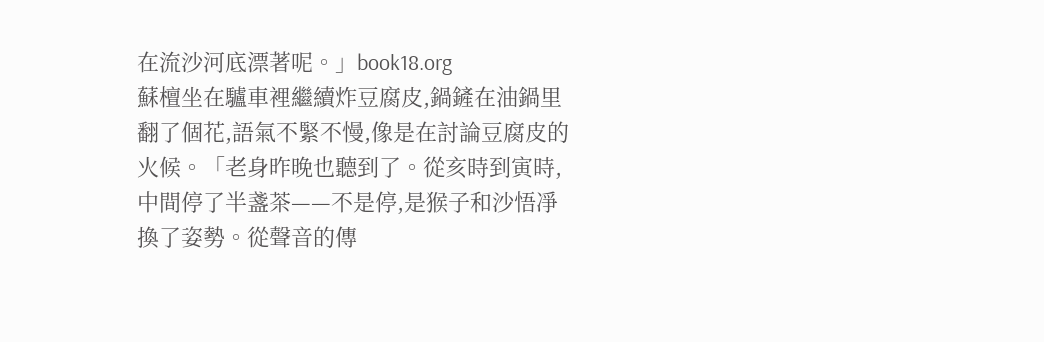在流沙河底漂著呢。」book18.org
蘇檀坐在驢車裡繼續炸豆腐皮,鍋鏟在油鍋里翻了個花,語氣不緊不慢,像是在討論豆腐皮的火候。「老身昨晚也聽到了。從亥時到寅時,中間停了半盞茶——不是停,是猴子和沙悟凈換了姿勢。從聲音的傳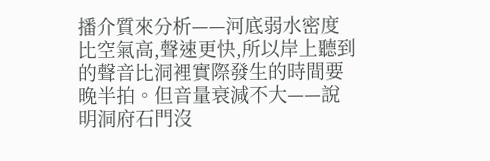播介質來分析——河底弱水密度比空氣高,聲速更快,所以岸上聽到的聲音比洞裡實際發生的時間要晚半拍。但音量衰減不大——說明洞府石門沒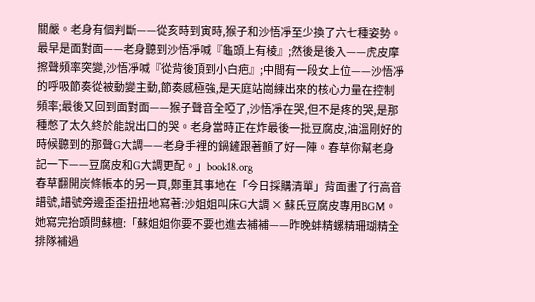關嚴。老身有個判斷——從亥時到寅時,猴子和沙悟凈至少換了六七種姿勢。最早是面對面——老身聽到沙悟凈喊『龜頭上有棱』;然後是後入——虎皮摩擦聲頻率突變,沙悟凈喊『從背後頂到小白疤』;中間有一段女上位——沙悟凈的呼吸節奏從被動變主動,節奏感極強,是天庭站崗練出來的核心力量在控制頻率;最後又回到面對面——猴子聲音全啞了,沙悟凈在哭,但不是疼的哭,是那種憋了太久終於能說出口的哭。老身當時正在炸最後一批豆腐皮,油溫剛好的時候聽到的那聲G大調——老身手裡的鍋鏟跟著顫了好一陣。春草你幫老身記一下——豆腐皮和G大調更配。」book18.org
春草翻開炭條帳本的另一頁,鄭重其事地在「今日採購清單」背面畫了行高音譜號,譜號旁邊歪歪扭扭地寫著:沙姐姐叫床G大調 × 蘇氏豆腐皮專用BGM。她寫完抬頭問蘇檀:「蘇姐姐你要不要也進去補補——昨晚蚌精螺精珊瑚精全排隊補過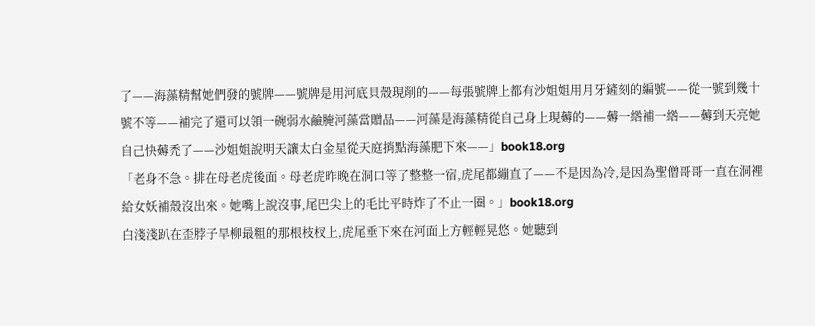了——海藻精幫她們發的號牌——號牌是用河底貝殼現削的——每張號牌上都有沙姐姐用月牙鏟刻的編號——從一號到幾十號不等——補完了還可以領一碗弱水鹼腌河藻當贈品——河藻是海藻精從自己身上現薅的——薅一綹補一綹——薅到天亮她自己快薅禿了——沙姐姐說明天讓太白金星從天庭捎點海藻肥下來——」book18.org
「老身不急。排在母老虎後面。母老虎昨晚在洞口等了整整一宿,虎尾都繃直了——不是因為冷,是因為聖僧哥哥一直在洞裡給女妖補殼沒出來。她嘴上說沒事,尾巴尖上的毛比平時炸了不止一圈。」book18.org
白淺淺趴在歪脖子旱柳最粗的那根枝杈上,虎尾垂下來在河面上方輕輕晃悠。她聽到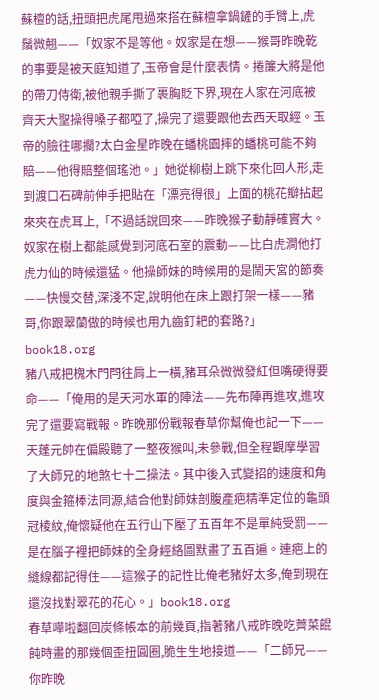蘇檀的話,扭頭把虎尾甩過來搭在蘇檀拿鍋鏟的手臂上,虎鬚微翹——「奴家不是等他。奴家是在想——猴哥昨晚乾的事要是被天庭知道了,玉帝會是什麼表情。捲簾大將是他的帶刀侍衛,被他親手撕了裹胸貶下界,現在人家在河底被齊天大聖操得嗓子都啞了,操完了還要跟他去西天取經。玉帝的臉往哪擱?太白金星昨晚在蟠桃園摔的蟠桃可能不夠賠——他得賠整個瑤池。」她從柳樹上跳下來化回人形,走到渡口石碑前伸手把貼在「漂亮得很」上面的桃花瓣拈起來夾在虎耳上,「不過話說回來——昨晚猴子動靜確實大。奴家在樹上都能感覺到河底石室的震動——比白虎澗他打虎力仙的時候還猛。他操師妹的時候用的是鬧天宮的節奏——快慢交替,深淺不定,說明他在床上跟打架一樣——豬哥,你跟翠蘭做的時候也用九齒釘耙的套路?」book18.org
豬八戒把槐木門閂往肩上一橫,豬耳朵微微發紅但嘴硬得要命——「俺用的是天河水軍的陣法——先布陣再進攻,進攻完了還要寫戰報。昨晚那份戰報春草你幫俺也記一下——天蓬元帥在偏殿聽了一整夜猴叫,未參戰,但全程觀摩學習了大師兄的地煞七十二操法。其中後入式變招的速度和角度與金箍棒法同源,結合他對師妹剖腹產疤精準定位的龜頭冠棱紋,俺懷疑他在五行山下壓了五百年不是單純受罰——是在腦子裡把師妹的全身經絡圖默畫了五百遍。連疤上的縫線都記得住——這猴子的記性比俺老豬好太多,俺到現在還沒找對翠花的花心。」book18.org
春草嘩啦翻回炭條帳本的前幾頁,指著豬八戒昨晚吃薺菜餛飩時畫的那幾個歪扭圓圈,脆生生地接道——「二師兄——你昨晚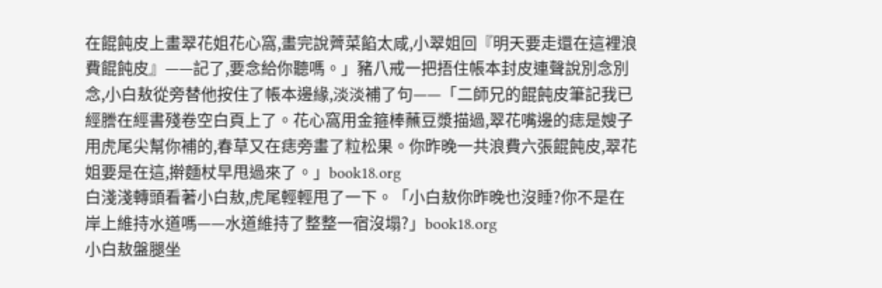在餛飩皮上畫翠花姐花心窩,畫完說薺菜餡太咸,小翠姐回『明天要走還在這裡浪費餛飩皮』——記了,要念給你聽嗎。」豬八戒一把捂住帳本封皮連聲說別念別念,小白敖從旁替他按住了帳本邊緣,淡淡補了句——「二師兄的餛飩皮筆記我已經謄在經書殘卷空白頁上了。花心窩用金箍棒蘸豆漿描過,翠花嘴邊的痣是嫂子用虎尾尖幫你補的,春草又在痣旁畫了粒松果。你昨晚一共浪費六張餛飩皮,翠花姐要是在這,擀麵杖早甩過來了。」book18.org
白淺淺轉頭看著小白敖,虎尾輕輕甩了一下。「小白敖你昨晚也沒睡?你不是在岸上維持水道嗎——水道維持了整整一宿沒塌?」book18.org
小白敖盤腿坐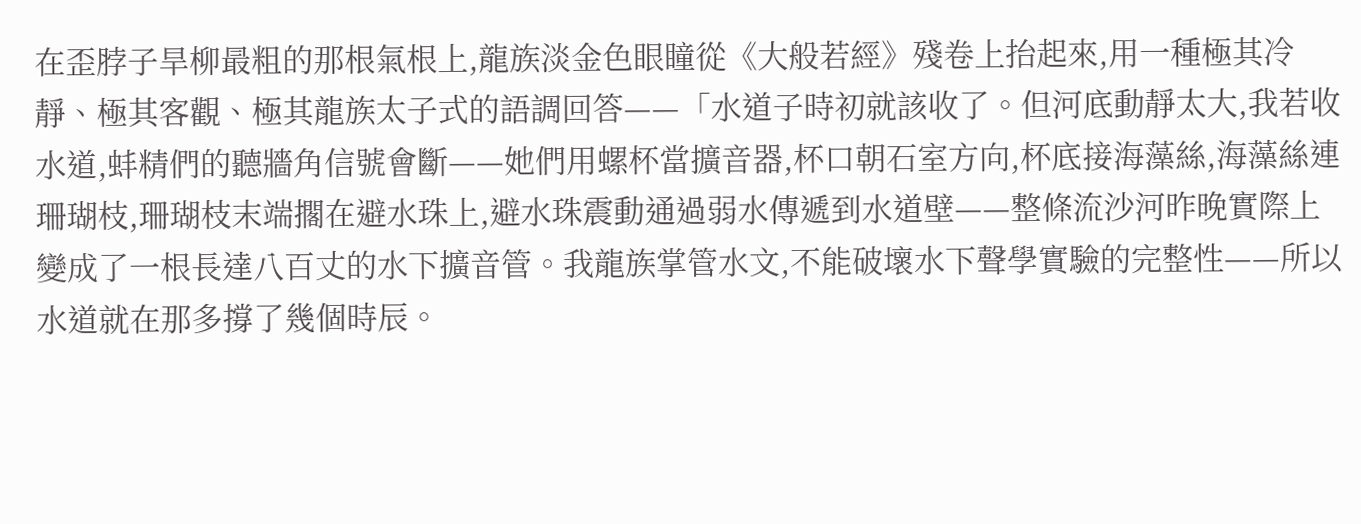在歪脖子旱柳最粗的那根氣根上,龍族淡金色眼瞳從《大般若經》殘卷上抬起來,用一種極其冷靜、極其客觀、極其龍族太子式的語調回答——「水道子時初就該收了。但河底動靜太大,我若收水道,蚌精們的聽牆角信號會斷——她們用螺杯當擴音器,杯口朝石室方向,杯底接海藻絲,海藻絲連珊瑚枝,珊瑚枝末端擱在避水珠上,避水珠震動通過弱水傳遞到水道壁——整條流沙河昨晚實際上變成了一根長達八百丈的水下擴音管。我龍族掌管水文,不能破壞水下聲學實驗的完整性——所以水道就在那多撐了幾個時辰。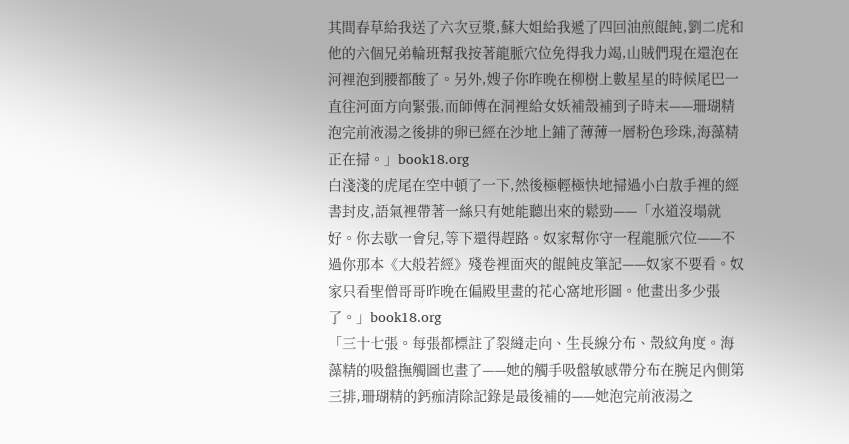其間春草給我送了六次豆漿,蘇大姐給我遞了四回油煎餛飩,劉二虎和他的六個兄弟輪班幫我按著龍脈穴位免得我力竭,山賊們現在還泡在河裡泡到腰都酸了。另外,嫂子你昨晚在柳樹上數星星的時候尾巴一直往河面方向緊張,而師傅在洞裡給女妖補殼補到子時末——珊瑚精泡完前液湯之後排的卵已經在沙地上鋪了薄薄一層粉色珍珠,海藻精正在掃。」book18.org
白淺淺的虎尾在空中頓了一下,然後極輕極快地掃過小白敖手裡的經書封皮,語氣裡帶著一絲只有她能聽出來的鬆勁——「水道沒塌就好。你去歇一會兒,等下還得趕路。奴家幫你守一程龍脈穴位——不過你那本《大般若經》殘卷裡面夾的餛飩皮筆記——奴家不要看。奴家只看聖僧哥哥昨晚在偏殿里畫的花心窩地形圖。他畫出多少張了。」book18.org
「三十七張。每張都標註了裂縫走向、生長線分布、殼紋角度。海藻精的吸盤撫觸圖也畫了——她的觸手吸盤敏感帶分布在腕足內側第三排,珊瑚精的鈣痂清除記錄是最後補的——她泡完前液湯之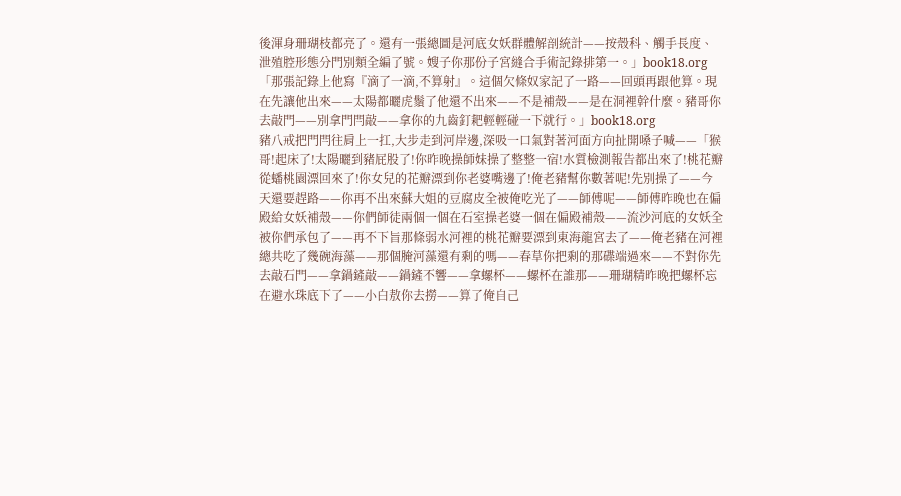後渾身珊瑚枝都亮了。還有一張總圖是河底女妖群體解剖統計——按殼科、觸手長度、泄殖腔形態分門別類全編了號。嫂子你那份子宮縫合手術記錄排第一。」book18.org
「那張記錄上他寫『滴了一滴,不算射』。這個欠條奴家記了一路——回頭再跟他算。現在先讓他出來——太陽都曬虎鬚了他還不出來——不是補殼——是在洞裡幹什麼。豬哥你去敲門——別拿門閂敲——拿你的九齒釘耙輕輕碰一下就行。」book18.org
豬八戒把門閂往肩上一扛,大步走到河岸邊,深吸一口氣對著河面方向扯開嗓子喊——「猴哥!起床了!太陽曬到豬屁股了!你昨晚操師妹操了整整一宿!水質檢測報告都出來了!桃花瓣從蟠桃園漂回來了!你女兒的花瓣漂到你老婆嘴邊了!俺老豬幫你數著呢!先別操了——今天還要趕路——你再不出來蘇大姐的豆腐皮全被俺吃光了——師傅呢——師傅昨晚也在偏殿給女妖補殼——你們師徒兩個一個在石室操老婆一個在偏殿補殼——流沙河底的女妖全被你們承包了——再不下旨那條弱水河裡的桃花瓣要漂到東海龍宮去了——俺老豬在河裡總共吃了幾碗海藻——那個腌河藻還有剩的嗎——春草你把剩的那碟端過來——不對你先去敲石門——拿鍋鏟敲——鍋鏟不響——拿螺杯——螺杯在誰那——珊瑚精昨晚把螺杯忘在避水珠底下了——小白敖你去撈——算了俺自己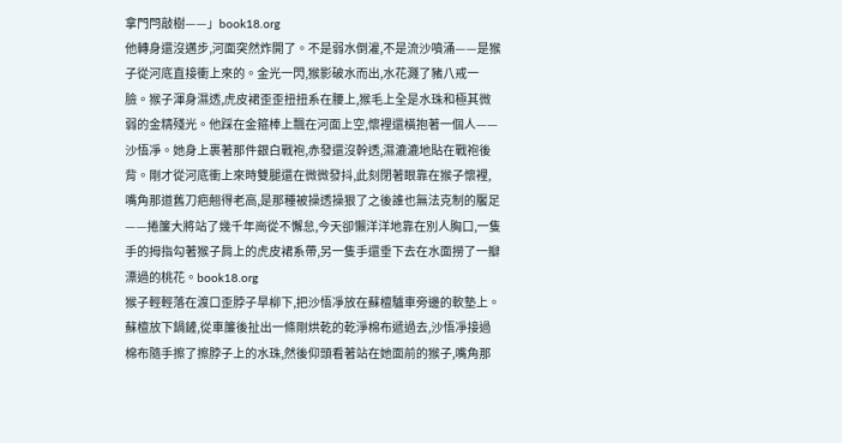拿門閂敲樹——」book18.org
他轉身還沒邁步,河面突然炸開了。不是弱水倒灌,不是流沙噴涌——是猴子從河底直接衝上來的。金光一閃,猴影破水而出,水花濺了豬八戒一臉。猴子渾身濕透,虎皮裙歪歪扭扭系在腰上,猴毛上全是水珠和極其微弱的金精殘光。他踩在金箍棒上飄在河面上空,懷裡還橫抱著一個人——沙悟凈。她身上裹著那件銀白戰袍,赤發還沒幹透,濕漉漉地貼在戰袍後背。剛才從河底衝上來時雙腿還在微微發抖,此刻閉著眼靠在猴子懷裡,嘴角那道舊刀疤翹得老高,是那種被操透操狠了之後誰也無法克制的饜足——捲簾大將站了幾千年崗從不懈怠,今天卻懶洋洋地靠在別人胸口,一隻手的拇指勾著猴子肩上的虎皮裙系帶,另一隻手還垂下去在水面撈了一瓣漂過的桃花。book18.org
猴子輕輕落在渡口歪脖子旱柳下,把沙悟凈放在蘇檀驢車旁邊的軟墊上。蘇檀放下鍋鏟,從車簾後扯出一條剛烘乾的乾淨棉布遞過去,沙悟凈接過棉布隨手擦了擦脖子上的水珠,然後仰頭看著站在她面前的猴子,嘴角那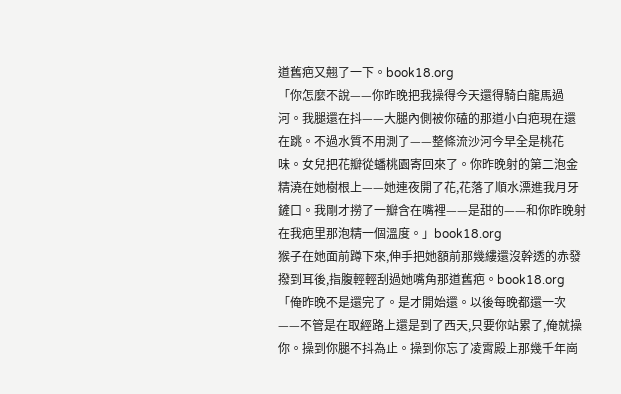道舊疤又翹了一下。book18.org
「你怎麼不說——你昨晚把我操得今天還得騎白龍馬過河。我腿還在抖——大腿內側被你磕的那道小白疤現在還在跳。不過水質不用測了——整條流沙河今早全是桃花味。女兒把花瓣從蟠桃園寄回來了。你昨晚射的第二泡金精澆在她樹根上——她連夜開了花,花落了順水漂進我月牙鏟口。我剛才撈了一瓣含在嘴裡——是甜的——和你昨晚射在我疤里那泡精一個溫度。」book18.org
猴子在她面前蹲下來,伸手把她額前那幾縷還沒幹透的赤發撥到耳後,指腹輕輕刮過她嘴角那道舊疤。book18.org
「俺昨晚不是還完了。是才開始還。以後每晚都還一次——不管是在取經路上還是到了西天,只要你站累了,俺就操你。操到你腿不抖為止。操到你忘了凌霄殿上那幾千年崗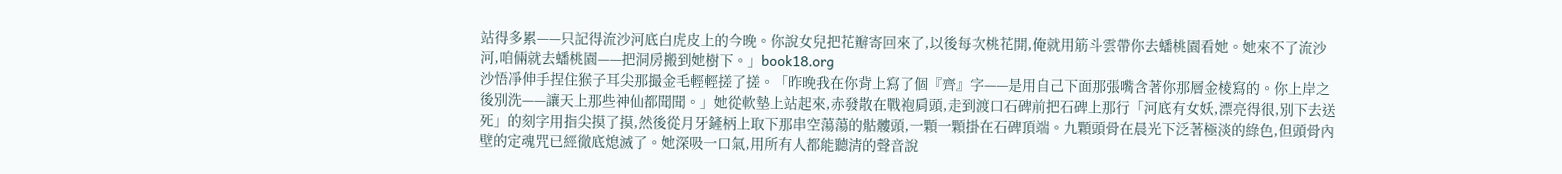站得多累——只記得流沙河底白虎皮上的今晚。你說女兒把花瓣寄回來了,以後每次桃花開,俺就用筋斗雲帶你去蟠桃園看她。她來不了流沙河,咱倆就去蟠桃園——把洞房搬到她樹下。」book18.org
沙悟凈伸手捏住猴子耳尖那撮金毛輕輕搓了搓。「昨晚我在你背上寫了個『齊』字——是用自己下面那張嘴含著你那層金棱寫的。你上岸之後別洗——讓天上那些神仙都聞聞。」她從軟墊上站起來,赤發散在戰袍肩頭,走到渡口石碑前把石碑上那行「河底有女妖,漂亮得很,別下去送死」的刻字用指尖摸了摸,然後從月牙鏟柄上取下那串空蕩蕩的骷髏頭,一顆一顆掛在石碑頂端。九顆頭骨在晨光下泛著極淡的綠色,但頭骨內壁的定魂咒已經徹底熄滅了。她深吸一口氣,用所有人都能聽清的聲音說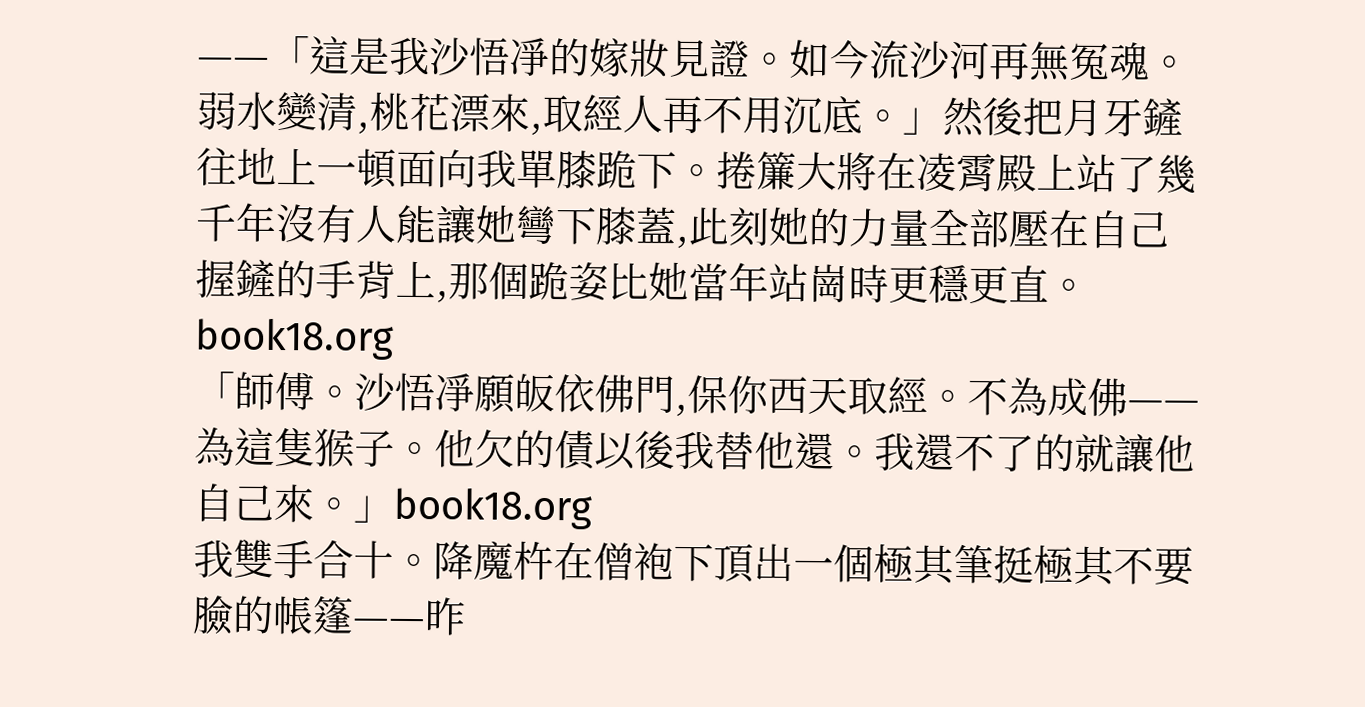——「這是我沙悟凈的嫁妝見證。如今流沙河再無冤魂。弱水變清,桃花漂來,取經人再不用沉底。」然後把月牙鏟往地上一頓面向我單膝跪下。捲簾大將在凌霄殿上站了幾千年沒有人能讓她彎下膝蓋,此刻她的力量全部壓在自己握鏟的手背上,那個跪姿比她當年站崗時更穩更直。book18.org
「師傅。沙悟凈願皈依佛門,保你西天取經。不為成佛——為這隻猴子。他欠的債以後我替他還。我還不了的就讓他自己來。」book18.org
我雙手合十。降魔杵在僧袍下頂出一個極其筆挺極其不要臉的帳篷——昨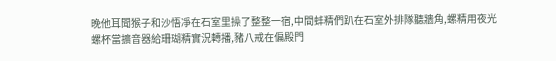晚他耳聞猴子和沙悟凈在石室里操了整整一宿,中間蚌精們趴在石室外排隊聽牆角,螺精用夜光螺杯當擴音器給珊瑚精實況轉播,豬八戒在偏殿門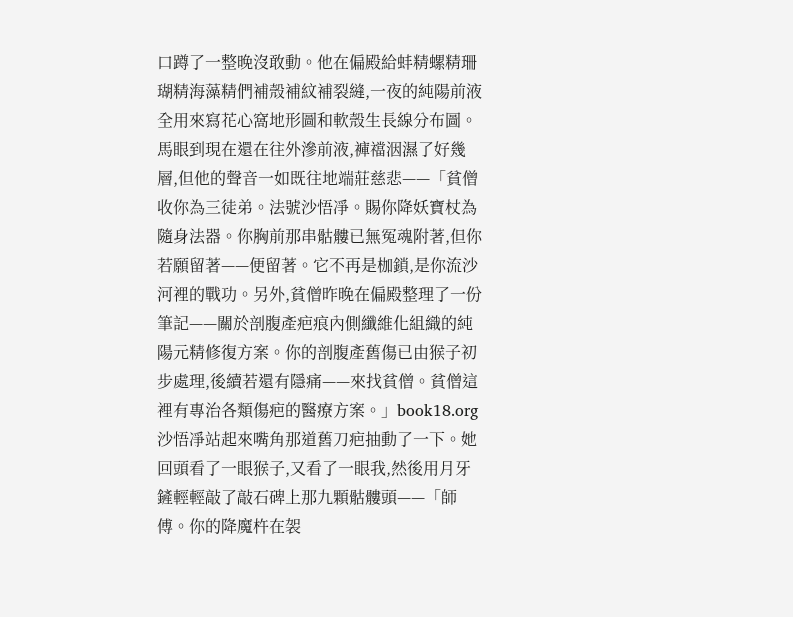口蹲了一整晚沒敢動。他在偏殿給蚌精螺精珊瑚精海藻精們補殼補紋補裂縫,一夜的純陽前液全用來寫花心窩地形圖和軟殼生長線分布圖。馬眼到現在還在往外滲前液,褲襠洇濕了好幾層,但他的聲音一如既往地端莊慈悲——「貧僧收你為三徒弟。法號沙悟凈。賜你降妖寶杖為隨身法器。你胸前那串骷髏已無冤魂附著,但你若願留著——便留著。它不再是枷鎖,是你流沙河裡的戰功。另外,貧僧昨晚在偏殿整理了一份筆記——關於剖腹產疤痕內側纖維化組織的純陽元精修復方案。你的剖腹產舊傷已由猴子初步處理,後續若還有隱痛——來找貧僧。貧僧這裡有專治各類傷疤的醫療方案。」book18.org
沙悟凈站起來嘴角那道舊刀疤抽動了一下。她回頭看了一眼猴子,又看了一眼我,然後用月牙鏟輕輕敲了敲石碑上那九顆骷髏頭——「師傅。你的降魔杵在袈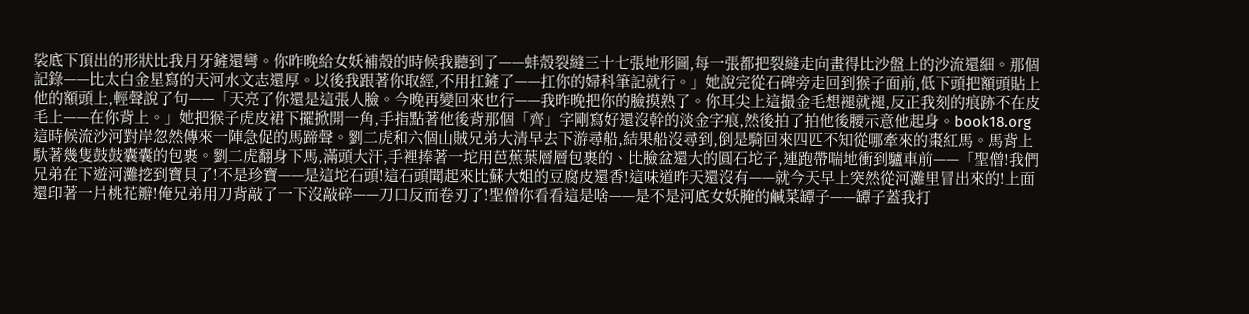裟底下頂出的形狀比我月牙鏟還彎。你昨晚給女妖補殼的時候我聽到了——蚌殼裂縫三十七張地形圖,每一張都把裂縫走向畫得比沙盤上的沙流還細。那個記錄——比太白金星寫的天河水文志還厚。以後我跟著你取經,不用扛鏟了——扛你的婦科筆記就行。」她說完從石碑旁走回到猴子面前,低下頭把額頭貼上他的額頭上,輕聲說了句——「天亮了你還是這張人臉。今晚再變回來也行——我昨晚把你的臉摸熟了。你耳尖上這撮金毛想褪就褪,反正我刻的痕跡不在皮毛上——在你背上。」她把猴子虎皮裙下擺掀開一角,手指點著他後背那個「齊」字剛寫好還沒幹的淡金字痕,然後拍了拍他後腰示意他起身。book18.org
這時候流沙河對岸忽然傳來一陣急促的馬蹄聲。劉二虎和六個山賊兄弟大清早去下游尋船,結果船沒尋到,倒是騎回來四匹不知從哪牽來的棗紅馬。馬背上馱著幾隻鼓鼓囊囊的包裹。劉二虎翻身下馬,滿頭大汗,手裡捧著一坨用芭蕉葉層層包裹的、比臉盆還大的圓石坨子,連跑帶喘地衝到驢車前——「聖僧!我們兄弟在下遊河灘挖到寶貝了!不是珍寶——是這坨石頭!這石頭聞起來比蘇大姐的豆腐皮還香!這味道昨天還沒有——就今天早上突然從河灘里冒出來的!上面還印著一片桃花瓣!俺兄弟用刀背敲了一下沒敲碎——刀口反而卷刃了!聖僧你看看這是啥——是不是河底女妖腌的鹹菜罈子——罈子蓋我打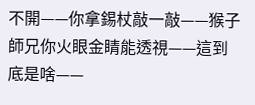不開——你拿錫杖敲一敲——猴子師兄你火眼金睛能透視——這到底是啥——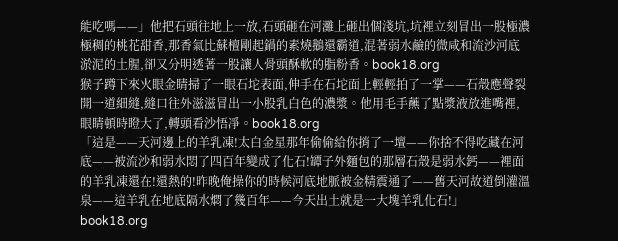能吃嗎——」他把石頭往地上一放,石頭砸在河灘上砸出個淺坑,坑裡立刻冒出一股極濃極稠的桃花甜香,那香氣比蘇檀剛起鍋的素燒鵝還霸道,混著弱水鹼的微咸和流沙河底淤泥的土腥,卻又分明透著一股讓人骨頭酥軟的脂粉香。book18.org
猴子蹲下來火眼金睛掃了一眼石坨表面,伸手在石坨面上輕輕拍了一掌——石殼應聲裂開一道細縫,縫口往外滋滋冒出一小股乳白色的濃漿。他用毛手蘸了點漿液放進嘴裡,眼睛頓時瞪大了,轉頭看沙悟凈。book18.org
「這是——天河邊上的羊乳凍!太白金星那年偷偷給你捎了一壇——你捨不得吃藏在河底——被流沙和弱水悶了四百年變成了化石!罈子外麵包的那層石殼是弱水鈣——裡面的羊乳凍還在!還熱的!昨晚俺操你的時候河底地脈被金精震通了——舊天河故道倒灌溫泉——這羊乳在地底隔水燜了幾百年——今天出土就是一大塊羊乳化石!」book18.org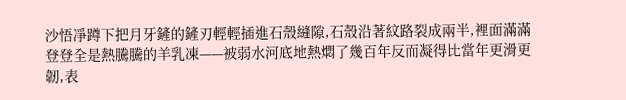沙悟凈蹲下把月牙鏟的鏟刃輕輕插進石殼縫隙,石殼沿著紋路裂成兩半,裡面滿滿登登全是熱騰騰的羊乳凍——被弱水河底地熱燜了幾百年反而凝得比當年更滑更韌,表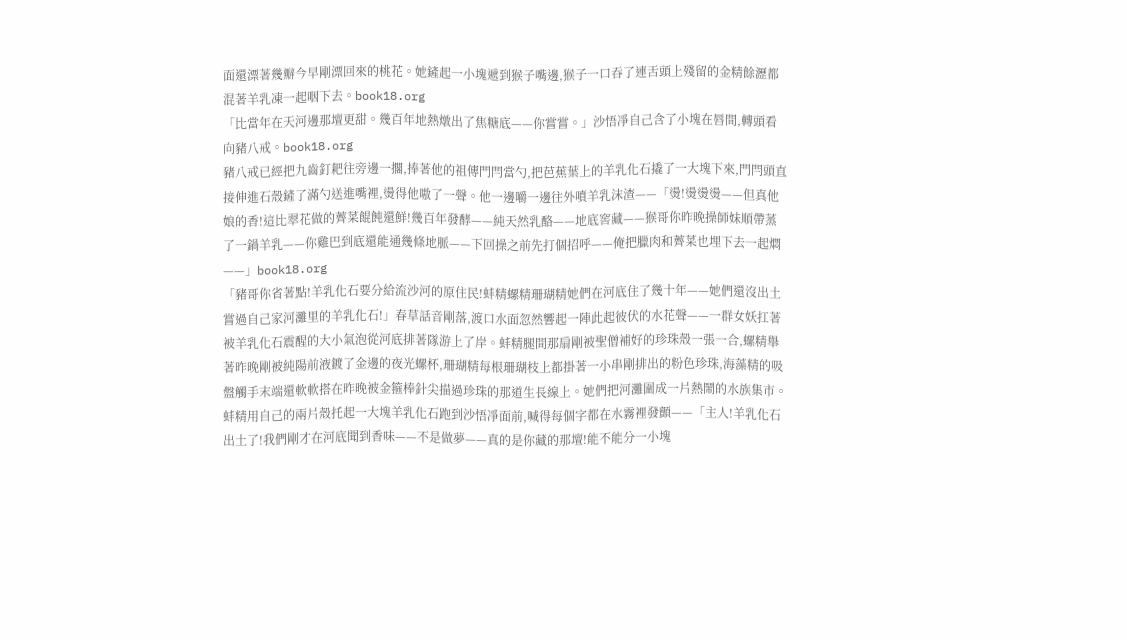面還漂著幾瓣今早剛漂回來的桃花。她鏟起一小塊遞到猴子嘴邊,猴子一口吞了連舌頭上殘留的金精餘瀝都混著羊乳凍一起咽下去。book18.org
「比當年在天河邊那壇更甜。幾百年地熱燉出了焦糖底——你嘗嘗。」沙悟凈自己含了小塊在唇間,轉頭看向豬八戒。book18.org
豬八戒已經把九齒釘耙往旁邊一擱,捧著他的祖傳門閂當勺,把芭蕉葉上的羊乳化石撬了一大塊下來,門閂頭直接伸進石殼鏟了滿勺送進嘴裡,燙得他嗷了一聲。他一邊嚼一邊往外噴羊乳沫渣——「燙!燙燙燙——但真他娘的香!這比翠花做的薺菜餛飩還鮮!幾百年發酵——純天然乳酪——地底窖藏——猴哥你昨晚操師妹順帶蒸了一鍋羊乳——你雞巴到底還能通幾條地脈——下回操之前先打個招呼——俺把臘肉和薺菜也埋下去一起燜——」book18.org
「豬哥你省著點!羊乳化石要分給流沙河的原住民!蚌精螺精珊瑚精她們在河底住了幾十年——她們還沒出土嘗過自己家河灘里的羊乳化石!」春草話音剛落,渡口水面忽然響起一陣此起彼伏的水花聲——一群女妖扛著被羊乳化石震醒的大小氣泡從河底排著隊游上了岸。蚌精腿間那扇剛被聖僧補好的珍珠殼一張一合,螺精舉著昨晚剛被純陽前液鍍了金邊的夜光螺杯,珊瑚精每根珊瑚枝上都掛著一小串剛排出的粉色珍珠,海藻精的吸盤觸手末端還軟軟搭在昨晚被金箍棒針尖描過珍珠的那道生長線上。她們把河灘圍成一片熱鬧的水族集市。蚌精用自己的兩片殼托起一大塊羊乳化石跑到沙悟凈面前,喊得每個字都在水霧裡發顫——「主人!羊乳化石出土了!我們剛才在河底聞到香味——不是做夢——真的是你藏的那壇!能不能分一小塊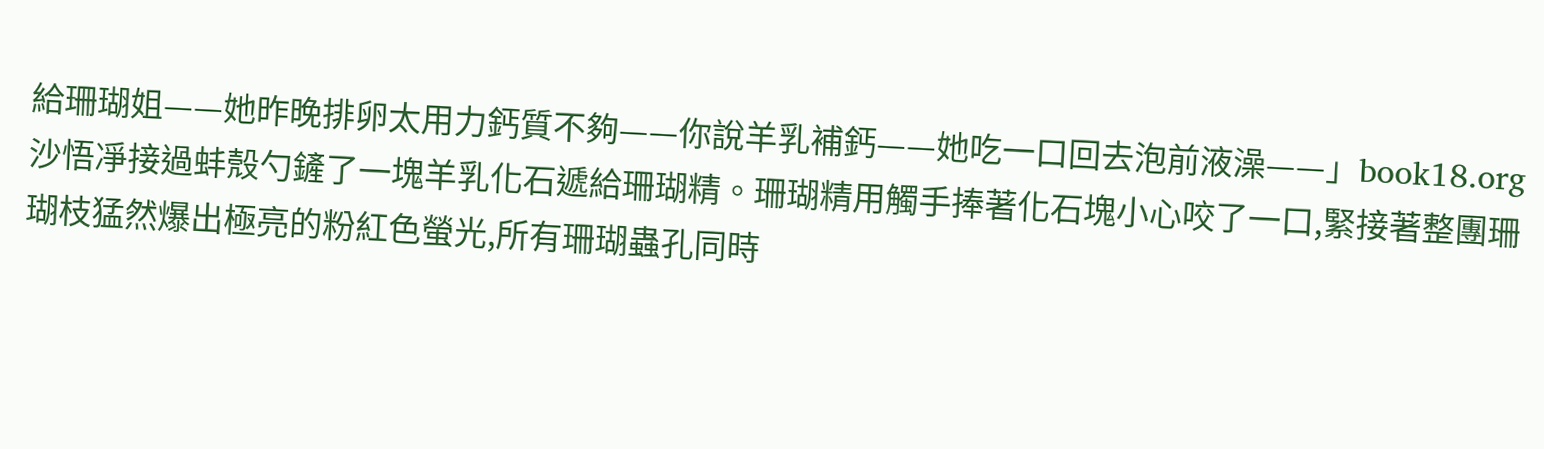給珊瑚姐——她昨晚排卵太用力鈣質不夠——你說羊乳補鈣——她吃一口回去泡前液澡——」book18.org
沙悟凈接過蚌殼勺鏟了一塊羊乳化石遞給珊瑚精。珊瑚精用觸手捧著化石塊小心咬了一口,緊接著整團珊瑚枝猛然爆出極亮的粉紅色螢光,所有珊瑚蟲孔同時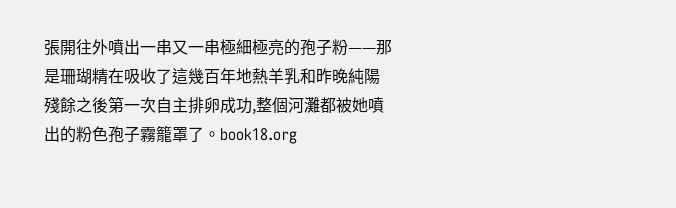張開往外噴出一串又一串極細極亮的孢子粉——那是珊瑚精在吸收了這幾百年地熱羊乳和昨晚純陽殘餘之後第一次自主排卵成功,整個河灘都被她噴出的粉色孢子霧籠罩了。book18.org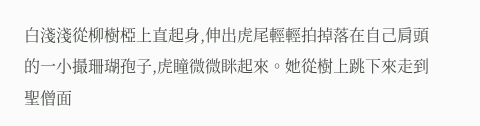白淺淺從柳樹椏上直起身,伸出虎尾輕輕拍掉落在自己肩頭的一小撮珊瑚孢子,虎瞳微微眯起來。她從樹上跳下來走到聖僧面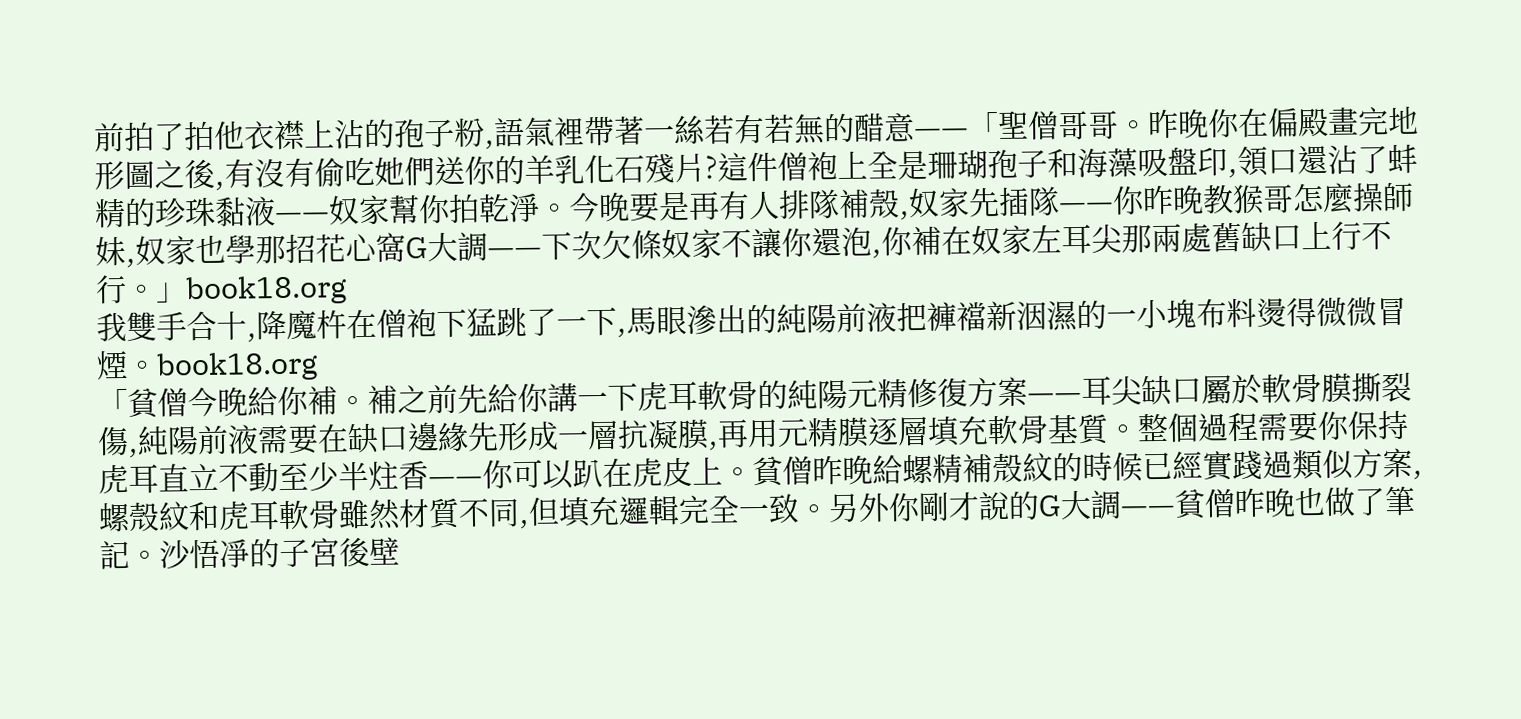前拍了拍他衣襟上沾的孢子粉,語氣裡帶著一絲若有若無的醋意——「聖僧哥哥。昨晚你在偏殿畫完地形圖之後,有沒有偷吃她們送你的羊乳化石殘片?這件僧袍上全是珊瑚孢子和海藻吸盤印,領口還沾了蚌精的珍珠黏液——奴家幫你拍乾淨。今晚要是再有人排隊補殼,奴家先插隊——你昨晚教猴哥怎麼操師妹,奴家也學那招花心窩G大調——下次欠條奴家不讓你還泡,你補在奴家左耳尖那兩處舊缺口上行不行。」book18.org
我雙手合十,降魔杵在僧袍下猛跳了一下,馬眼滲出的純陽前液把褲襠新洇濕的一小塊布料燙得微微冒煙。book18.org
「貧僧今晚給你補。補之前先給你講一下虎耳軟骨的純陽元精修復方案——耳尖缺口屬於軟骨膜撕裂傷,純陽前液需要在缺口邊緣先形成一層抗凝膜,再用元精膜逐層填充軟骨基質。整個過程需要你保持虎耳直立不動至少半炷香——你可以趴在虎皮上。貧僧昨晚給螺精補殼紋的時候已經實踐過類似方案,螺殼紋和虎耳軟骨雖然材質不同,但填充邏輯完全一致。另外你剛才說的G大調——貧僧昨晚也做了筆記。沙悟凈的子宮後壁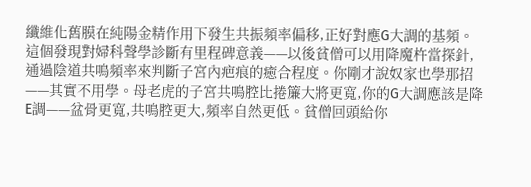纖維化舊膜在純陽金精作用下發生共振頻率偏移,正好對應G大調的基頻。這個發現對婦科聲學診斷有里程碑意義——以後貧僧可以用降魔杵當探針,通過陰道共鳴頻率來判斷子宮內疤痕的癒合程度。你剛才說奴家也學那招——其實不用學。母老虎的子宮共鳴腔比捲簾大將更寬,你的G大調應該是降E調——盆骨更寬,共鳴腔更大,頻率自然更低。貧僧回頭給你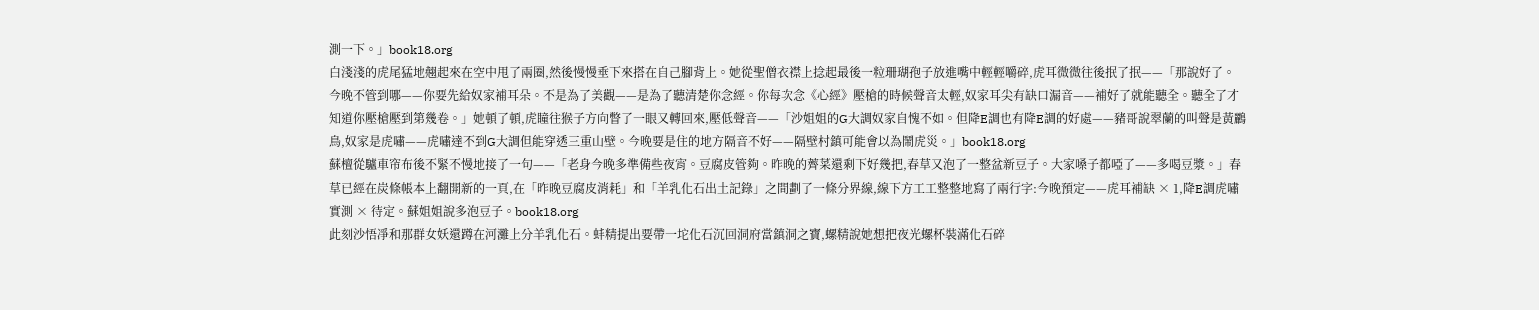測一下。」book18.org
白淺淺的虎尾猛地翹起來在空中甩了兩圈,然後慢慢垂下來搭在自己腳背上。她從聖僧衣襟上捻起最後一粒珊瑚孢子放進嘴中輕輕嚼碎,虎耳微微往後抿了抿——「那說好了。今晚不管到哪——你要先給奴家補耳朵。不是為了美觀——是為了聽清楚你念經。你每次念《心經》壓槍的時候聲音太輕,奴家耳尖有缺口漏音——補好了就能聽全。聽全了才知道你壓槍壓到第幾卷。」她頓了頓,虎瞳往猴子方向瞥了一眼又轉回來,壓低聲音——「沙姐姐的G大調奴家自愧不如。但降E調也有降E調的好處——豬哥說翠蘭的叫聲是黃鸝鳥,奴家是虎嘯——虎嘯達不到G大調但能穿透三重山壁。今晚要是住的地方隔音不好——隔壁村鎮可能會以為鬧虎災。」book18.org
蘇檀從驢車帘布後不緊不慢地接了一句——「老身今晚多準備些夜宵。豆腐皮管夠。昨晚的薺菜還剩下好幾把,春草又泡了一整盆新豆子。大家嗓子都啞了——多喝豆漿。」春草已經在炭條帳本上翻開新的一頁,在「昨晚豆腐皮消耗」和「羊乳化石出土記錄」之間劃了一條分界線,線下方工工整整地寫了兩行字:今晚預定——虎耳補缺 × 1,降E調虎嘯實測 × 待定。蘇姐姐說多泡豆子。book18.org
此刻沙悟凈和那群女妖還蹲在河灘上分羊乳化石。蚌精提出要帶一坨化石沉回洞府當鎮洞之寶,螺精說她想把夜光螺杯裝滿化石碎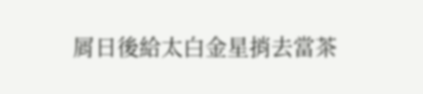屑日後給太白金星捎去當茶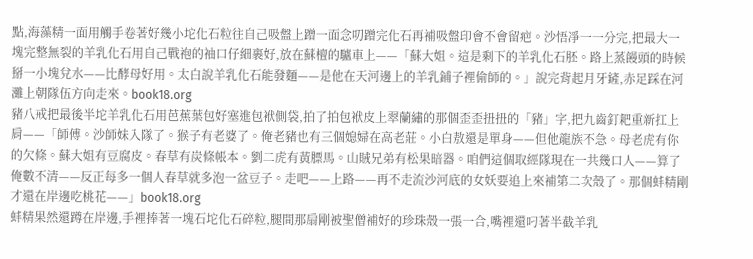點,海藻精一面用觸手卷著好幾小坨化石粒往自己吸盤上蹭一面念叨蹭完化石再補吸盤印會不會留疤。沙悟凈一一分完,把最大一塊完整無裂的羊乳化石用自己戰袍的袖口仔細裹好,放在蘇檀的驢車上——「蘇大姐。這是剩下的羊乳化石胚。路上蒸饅頭的時候掰一小塊兌水——比酵母好用。太白說羊乳化石能發麵——是他在天河邊上的羊乳鋪子裡偷師的。」說完背起月牙鏟,赤足踩在河灘上朝隊伍方向走來。book18.org
豬八戒把最後半坨羊乳化石用芭蕉葉包好塞進包袱側袋,拍了拍包袱皮上翠蘭繡的那個歪歪扭扭的「豬」字,把九齒釘耙重新扛上肩——「師傅。沙師妹入隊了。猴子有老婆了。俺老豬也有三個媳婦在高老莊。小白敖還是單身——但他龍族不急。母老虎有你的欠條。蘇大姐有豆腐皮。春草有炭條帳本。劉二虎有黃膘馬。山賊兄弟有松果暗器。咱們這個取經隊現在一共幾口人——算了俺數不清——反正每多一個人春草就多泡一盆豆子。走吧——上路——再不走流沙河底的女妖要追上來補第二次殼了。那個蚌精剛才還在岸邊吃桃花——」book18.org
蚌精果然還蹲在岸邊,手裡捧著一塊石坨化石碎粒,腿間那扇剛被聖僧補好的珍珠殼一張一合,嘴裡還叼著半截羊乳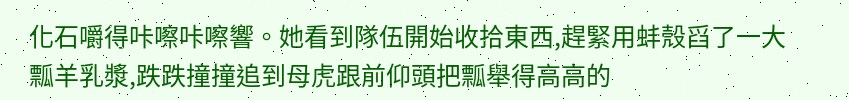化石嚼得咔嚓咔嚓響。她看到隊伍開始收拾東西,趕緊用蚌殼舀了一大瓢羊乳漿,跌跌撞撞追到母虎跟前仰頭把瓢舉得高高的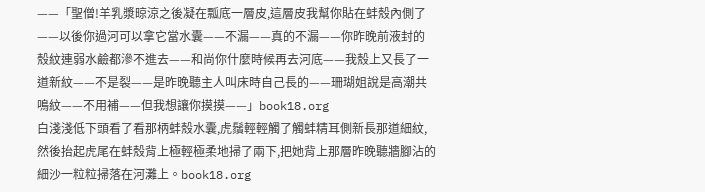——「聖僧!羊乳漿晾涼之後凝在瓢底一層皮,這層皮我幫你貼在蚌殼內側了——以後你過河可以拿它當水囊——不漏——真的不漏——你昨晚前液封的殼紋連弱水鹼都滲不進去——和尚你什麼時候再去河底——我殼上又長了一道新紋——不是裂——是昨晚聽主人叫床時自己長的——珊瑚姐說是高潮共鳴紋——不用補——但我想讓你摸摸——」book18.org
白淺淺低下頭看了看那柄蚌殼水囊,虎鬚輕輕觸了觸蚌精耳側新長那道細紋,然後抬起虎尾在蚌殼背上極輕極柔地掃了兩下,把她背上那層昨晚聽牆腳沾的細沙一粒粒掃落在河灘上。book18.org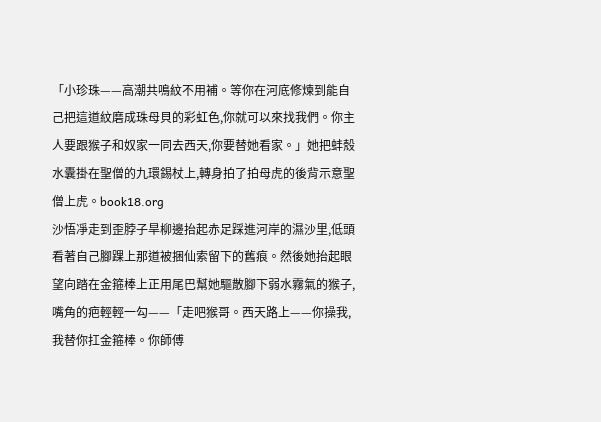「小珍珠——高潮共鳴紋不用補。等你在河底修煉到能自己把這道紋磨成珠母貝的彩虹色,你就可以來找我們。你主人要跟猴子和奴家一同去西天,你要替她看家。」她把蚌殼水囊掛在聖僧的九環錫杖上,轉身拍了拍母虎的後背示意聖僧上虎。book18.org
沙悟凈走到歪脖子旱柳邊抬起赤足踩進河岸的濕沙里,低頭看著自己腳踝上那道被捆仙索留下的舊痕。然後她抬起眼望向踏在金箍棒上正用尾巴幫她驅散腳下弱水霧氣的猴子,嘴角的疤輕輕一勾——「走吧猴哥。西天路上——你操我,我替你扛金箍棒。你師傅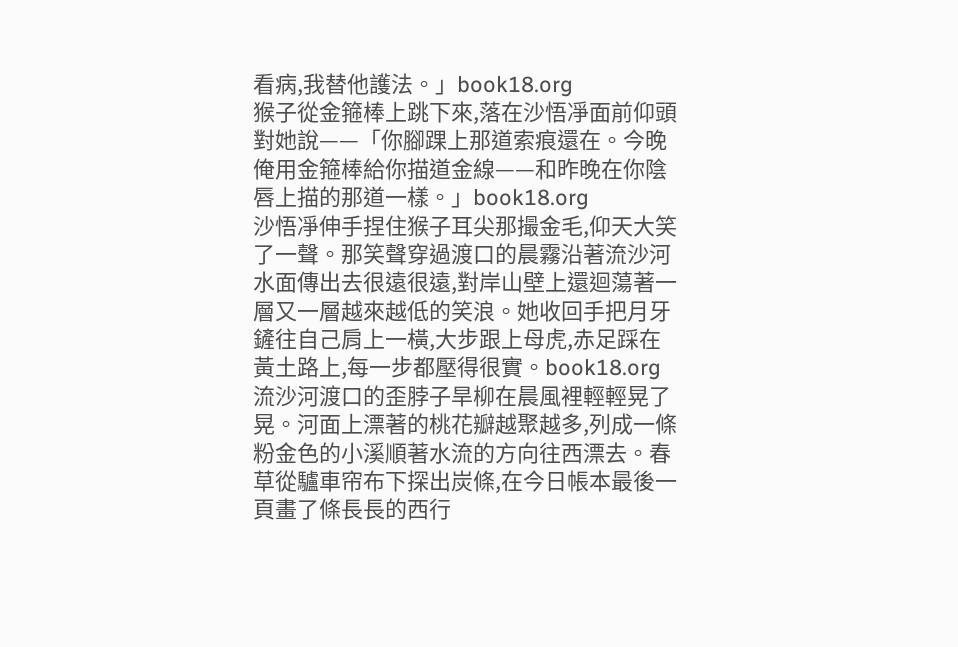看病,我替他護法。」book18.org
猴子從金箍棒上跳下來,落在沙悟凈面前仰頭對她說——「你腳踝上那道索痕還在。今晚俺用金箍棒給你描道金線——和昨晚在你陰唇上描的那道一樣。」book18.org
沙悟凈伸手捏住猴子耳尖那撮金毛,仰天大笑了一聲。那笑聲穿過渡口的晨霧沿著流沙河水面傳出去很遠很遠,對岸山壁上還迴蕩著一層又一層越來越低的笑浪。她收回手把月牙鏟往自己肩上一橫,大步跟上母虎,赤足踩在黃土路上,每一步都壓得很實。book18.org
流沙河渡口的歪脖子旱柳在晨風裡輕輕晃了晃。河面上漂著的桃花瓣越聚越多,列成一條粉金色的小溪順著水流的方向往西漂去。春草從驢車帘布下探出炭條,在今日帳本最後一頁畫了條長長的西行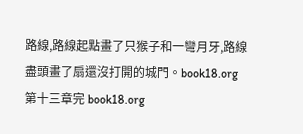路線,路線起點畫了只猴子和一彎月牙,路線盡頭畫了扇還沒打開的城門。book18.org
第十三章完 book18.org